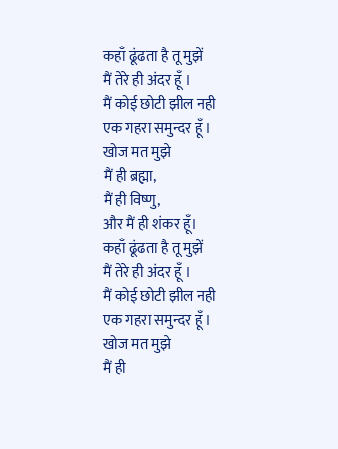कहाँ ढूंढता है तू मुझें
मैं तेरे ही अंदर हूँ ।
मैं कोई छोटी झील नही
एक गहरा समुन्दर हूँ ।
खोज मत मुझे
मैं ही ब्रह्मा,
मैं ही विष्णु,
और मैं ही शंकर हूँ।
कहाँ ढूंढता है तू मुझें
मैं तेरे ही अंदर हूँ ।
मैं कोई छोटी झील नही
एक गहरा समुन्दर हूँ ।
खोज मत मुझे
मैं ही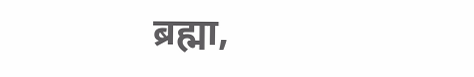ब्रह्मा,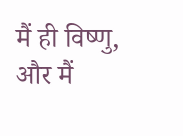मैं ही विष्णु,
और मैं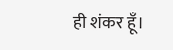ही शंकर हूँ।